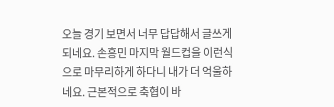오늘 경기 보면서 너무 답답해서 글쓰게 되네요. 손흥민 마지막 월드컵을 이런식으로 마무리하게 하다니 내가 더 억울하네요. 근본적으로 축협이 바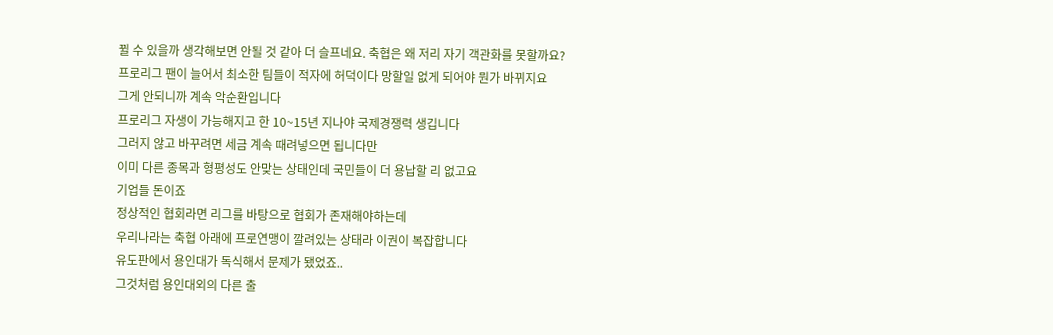뀔 수 있을까 생각해보면 안될 것 같아 더 슬프네요. 축협은 왜 저리 자기 객관화를 못할까요?
프로리그 팬이 늘어서 최소한 팀들이 적자에 허덕이다 망할일 없게 되어야 뭔가 바뀌지요
그게 안되니까 계속 악순환입니다
프로리그 자생이 가능해지고 한 10~15년 지나야 국제경쟁력 생깁니다
그러지 않고 바꾸려면 세금 계속 때려넣으면 됩니다만
이미 다른 종목과 형평성도 안맞는 상태인데 국민들이 더 용납할 리 없고요
기업들 돈이죠
정상적인 협회라면 리그를 바탕으로 협회가 존재해야하는데
우리나라는 축협 아래에 프로연맹이 깔려있는 상태라 이권이 복잡합니다
유도판에서 용인대가 독식해서 문제가 됐었죠..
그것처럼 용인대외의 다른 출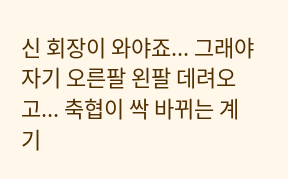신 회장이 와야죠... 그래야 자기 오른팔 왼팔 데려오고... 축협이 싹 바뀌는 계기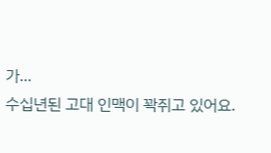가...
수십년된 고대 인맥이 꽉쥐고 있어요.